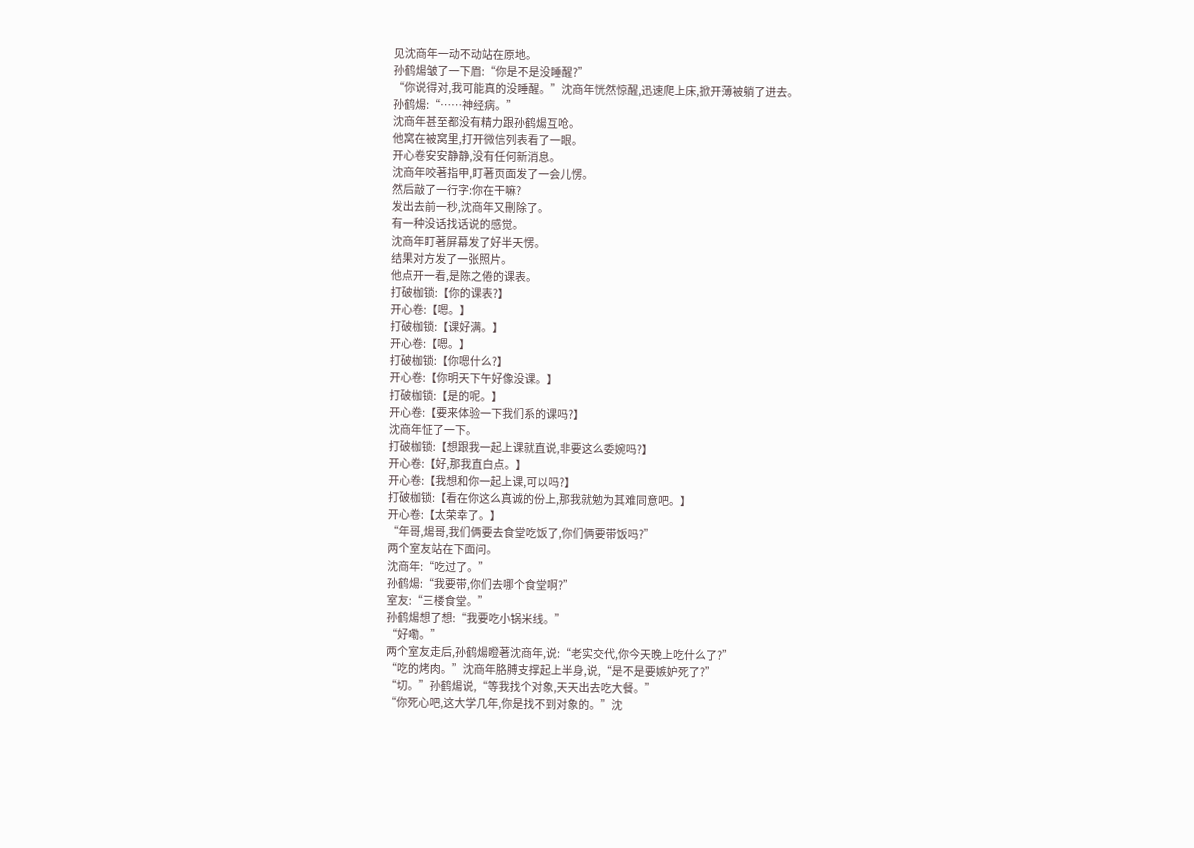见沈商年一动不动站在原地。
孙鹤煬皱了一下眉:“你是不是没睡醒?”
“你说得对,我可能真的没睡醒。”沈商年恍然惊醒,迅速爬上床,掀开薄被躺了进去。
孙鹤煬:“……神经病。”
沈商年甚至都没有精力跟孙鹤煬互呛。
他窝在被窝里,打开微信列表看了一眼。
开心卷安安静静,没有任何新消息。
沈商年咬著指甲,盯著页面发了一会儿愣。
然后敲了一行字:你在干嘛?
发出去前一秒,沈商年又刪除了。
有一种没话找话说的感觉。
沈商年盯著屏幕发了好半天愣。
结果对方发了一张照片。
他点开一看,是陈之倦的课表。
打破枷锁:【你的课表?】
开心卷:【嗯。】
打破枷锁:【课好满。】
开心卷:【嗯。】
打破枷锁:【你嗯什么?】
开心卷:【你明天下午好像没课。】
打破枷锁:【是的呢。】
开心卷:【要来体验一下我们系的课吗?】
沈商年怔了一下。
打破枷锁:【想跟我一起上课就直说,非要这么委婉吗?】
开心卷:【好,那我直白点。】
开心卷:【我想和你一起上课,可以吗?】
打破枷锁:【看在你这么真诚的份上,那我就勉为其难同意吧。】
开心卷:【太荣幸了。】
“年哥,煬哥,我们俩要去食堂吃饭了,你们俩要带饭吗?”
两个室友站在下面问。
沈商年:“吃过了。”
孙鹤煬:“我要带,你们去哪个食堂啊?”
室友:“三楼食堂。”
孙鹤煬想了想:“我要吃小锅米线。”
“好嘞。”
两个室友走后,孙鹤煬瞪著沈商年,说:“老实交代,你今天晚上吃什么了?”
“吃的烤肉。”沈商年胳膊支撑起上半身,说,“是不是要嫉妒死了?”
“切。”孙鹤煬说,“等我找个对象,天天出去吃大餐。”
“你死心吧,这大学几年,你是找不到对象的。”沈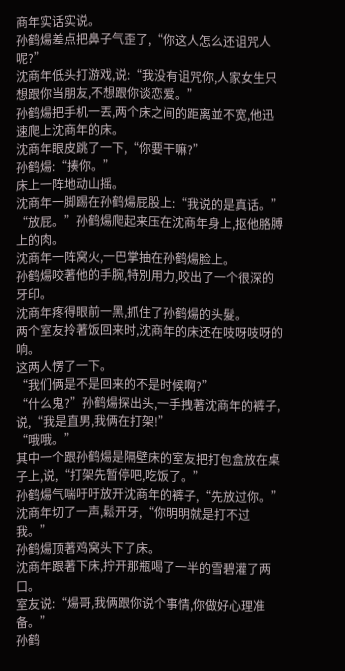商年实话实说。
孙鹤煬差点把鼻子气歪了,“你这人怎么还诅咒人呢?”
沈商年低头打游戏,说:“我没有诅咒你,人家女生只想跟你当朋友,不想跟你谈恋爱。”
孙鹤煬把手机一丟,两个床之间的距离並不宽,他迅速爬上沈商年的床。
沈商年眼皮跳了一下,“你要干嘛?”
孙鹤煬:“揍你。”
床上一阵地动山摇。
沈商年一脚踢在孙鹤煬屁股上:“我说的是真话。”
“放屁。”孙鹤煬爬起来压在沈商年身上,抠他胳膊上的肉。
沈商年一阵窝火,一巴掌抽在孙鹤煬脸上。
孙鹤煬咬著他的手腕,特別用力,咬出了一个很深的牙印。
沈商年疼得眼前一黑,抓住了孙鹤煬的头髮。
两个室友拎著饭回来时,沈商年的床还在吱呀吱呀的响。
这两人愣了一下。
“我们俩是不是回来的不是时候啊?”
“什么鬼?”孙鹤煬探出头,一手拽著沈商年的裤子,说,“我是直男,我俩在打架!”
“哦哦。”
其中一个跟孙鹤煬是隔壁床的室友把打包盒放在桌子上,说,“打架先暂停吧,吃饭了。”
孙鹤煬气喘吁吁放开沈商年的裤子,“先放过你。”
沈商年切了一声,鬆开牙,“你明明就是打不过我。”
孙鹤煬顶著鸡窝头下了床。
沈商年跟著下床,拧开那瓶喝了一半的雪碧灌了两口。
室友说:“煬哥,我俩跟你说个事情,你做好心理准备。”
孙鹤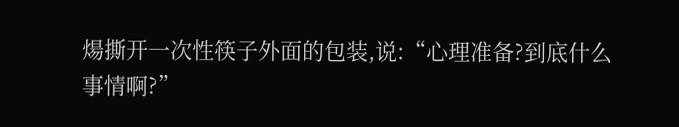煬撕开一次性筷子外面的包装,说:“心理准备?到底什么事情啊?”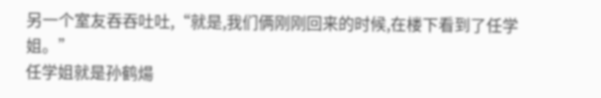另一个室友吞吞吐吐,“就是,我们俩刚刚回来的时候,在楼下看到了任学姐。”
任学姐就是孙鹤煬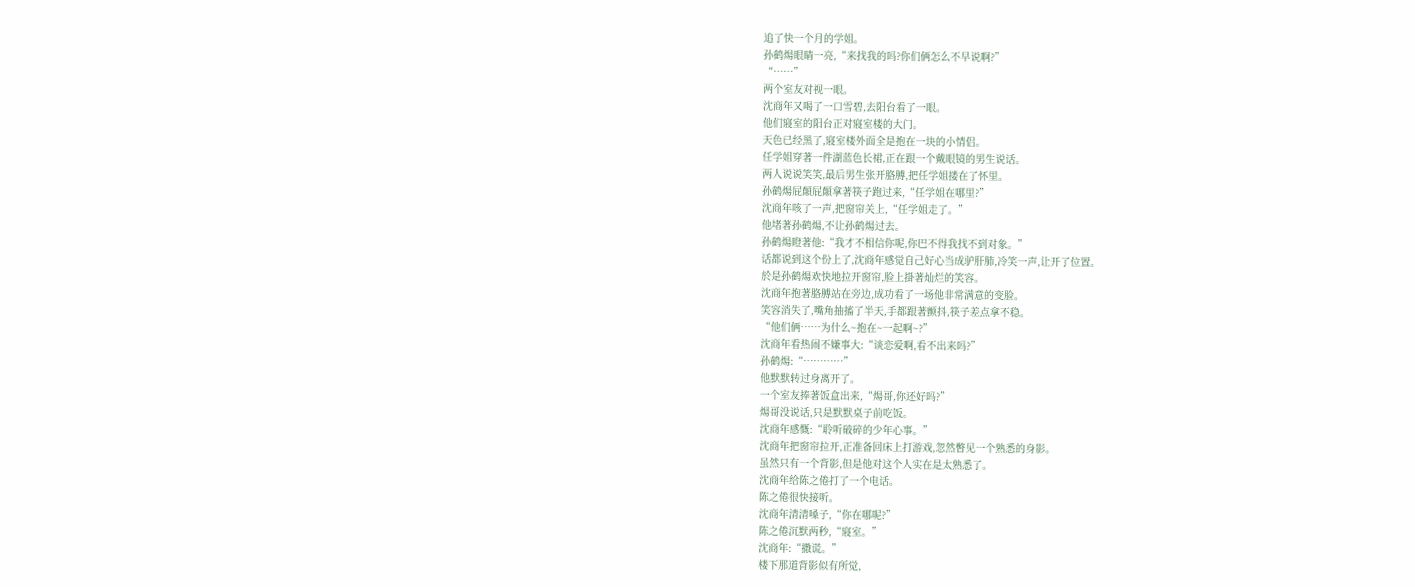追了快一个月的学姐。
孙鹤煬眼睛一亮,“来找我的吗?你们俩怎么不早说啊?”
“……”
两个室友对视一眼。
沈商年又喝了一口雪碧,去阳台看了一眼。
他们寢室的阳台正对寢室楼的大门。
天色已经黑了,寢室楼外面全是抱在一块的小情侣。
任学姐穿著一件湖蓝色长裙,正在跟一个戴眼镜的男生说话。
两人说说笑笑,最后男生张开胳膊,把任学姐搂在了怀里。
孙鹤煬屁顛屁顛拿著筷子跑过来,“任学姐在哪里?”
沈商年咳了一声,把窗帘关上,“任学姐走了。”
他堵著孙鹤煬,不让孙鹤煬过去。
孙鹤煬瞪著他:“我才不相信你呢,你巴不得我找不到对象。”
话都说到这个份上了,沈商年感觉自己好心当成驴肝肺,冷笑一声,让开了位置。
於是孙鹤煬欢快地拉开窗帘,脸上掛著灿烂的笑容。
沈商年抱著胳膊站在旁边,成功看了一场他非常满意的变脸。
笑容消失了,嘴角抽搐了半天,手都跟著颤抖,筷子差点拿不稳。
“他们俩……为什么~抱在~一起啊~?”
沈商年看热闹不嫌事大:“谈恋爱啊,看不出来吗?”
孙鹤煬:“…………”
他默默转过身离开了。
一个室友捧著饭盒出来,“煬哥,你还好吗?”
煬哥没说话,只是默默桌子前吃饭。
沈商年感慨:“聆听破碎的少年心事。”
沈商年把窗帘拉开,正准备回床上打游戏,忽然瞥见一个熟悉的身影。
虽然只有一个背影,但是他对这个人实在是太熟悉了。
沈商年给陈之倦打了一个电话。
陈之倦很快接听。
沈商年清清嗓子,“你在哪呢?”
陈之倦沉默两秒,“寢室。”
沈商年:“撒谎。”
楼下那道背影似有所觉,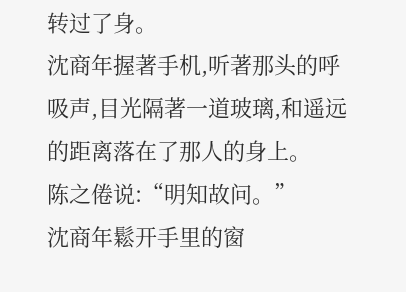转过了身。
沈商年握著手机,听著那头的呼吸声,目光隔著一道玻璃,和遥远的距离落在了那人的身上。
陈之倦说:“明知故问。”
沈商年鬆开手里的窗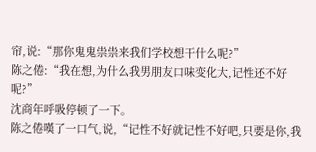帘,说:“那你鬼鬼祟祟来我们学校想干什么呢?”
陈之倦:“我在想,为什么我男朋友口味变化大,记性还不好呢?”
沈商年呼吸停顿了一下。
陈之倦嘆了一口气,说,“记性不好就记性不好吧,只要是你,我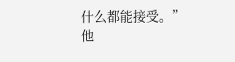什么都能接受。”
他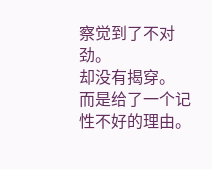察觉到了不对劲。
却没有揭穿。
而是给了一个记性不好的理由。